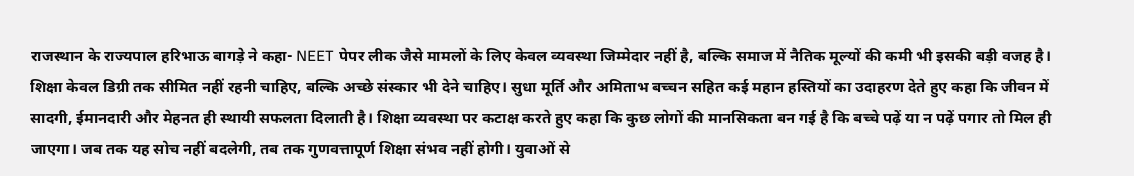राजस्थान के राज्यपाल हरिभाऊ बागड़े ने कहा- NEET पेपर लीक जैसे मामलों के लिए केवल व्यवस्था जिम्मेदार नहीं है, बल्कि समाज में नैतिक मूल्यों की कमी भी इसकी बड़ी वजह है। शिक्षा केवल डिग्री तक सीमित नहीं रहनी चाहिए, बल्कि अच्छे संस्कार भी देने चाहिए। सुधा मूर्ति और अमिताभ बच्चन सहित कई महान हस्तियों का उदाहरण देते हुए कहा कि जीवन में सादगी, ईमानदारी और मेहनत ही स्थायी सफलता दिलाती है। शिक्षा व्यवस्था पर कटाक्ष करते हुए कहा कि कुछ लोगों की मानसिकता बन गई है कि बच्चे पढ़ें या न पढ़ें पगार तो मिल ही जाएगा। जब तक यह सोच नहीं बदलेगी, तब तक गुणवत्तापूर्ण शिक्षा संभव नहीं होगी। युवाओं से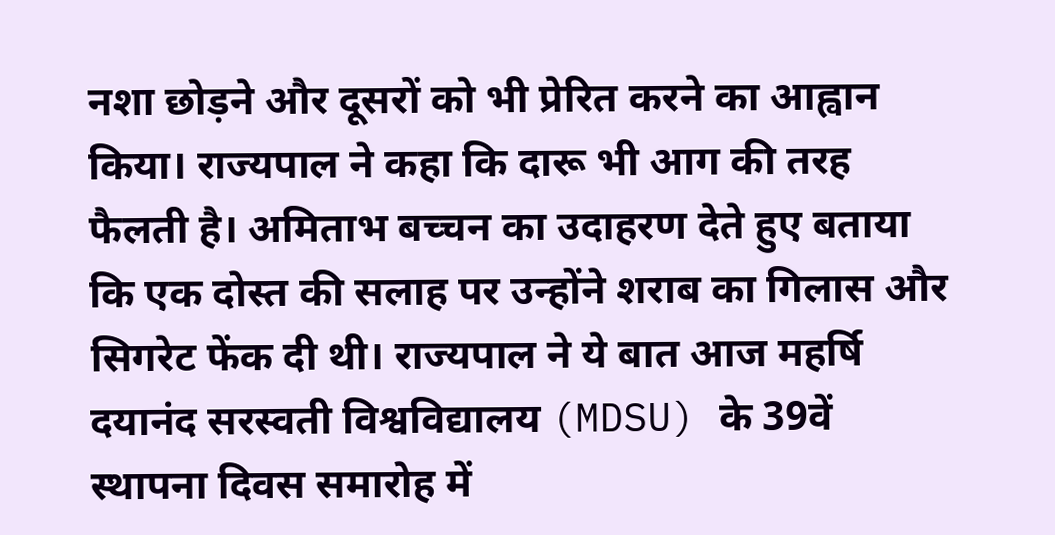नशा छोड़ने और दूसरों को भी प्रेरित करने का आह्वान किया। राज्यपाल ने कहा कि दारू भी आग की तरह फैलती है। अमिताभ बच्चन का उदाहरण देते हुए बताया कि एक दोस्त की सलाह पर उन्होंने शराब का गिलास और सिगरेट फेंक दी थी। राज्यपाल ने ये बात आज महर्षि दयानंद सरस्वती विश्वविद्यालय (MDSU) के 39वें स्थापना दिवस समारोह में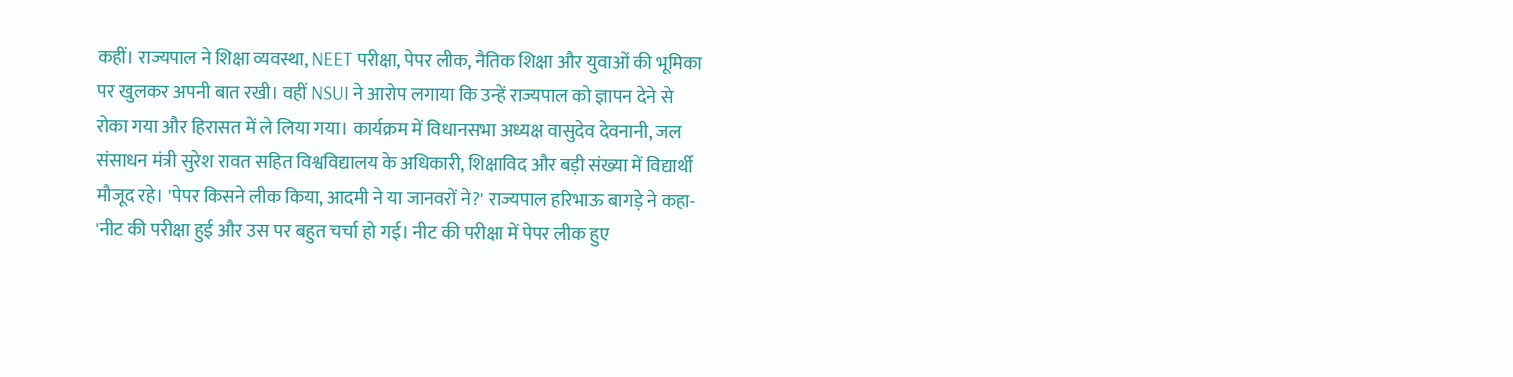कहीं। राज्यपाल ने शिक्षा व्यवस्था, NEET परीक्षा, पेपर लीक, नैतिक शिक्षा और युवाओं की भूमिका पर खुलकर अपनी बात रखी। वहीं NSUI ने आरोप लगाया कि उन्हें राज्यपाल को ज्ञापन देने से रोका गया और हिरासत में ले लिया गया। कार्यक्रम में विधानसभा अध्यक्ष वासुदेव देवनानी, जल संसाधन मंत्री सुरेश रावत सहित विश्वविद्यालय के अधिकारी, शिक्षाविद और बड़ी संख्या में विद्यार्थी मौजूद रहे। 'पेपर किसने लीक किया, आदमी ने या जानवरों ने?' राज्यपाल हरिभाऊ बागड़े ने कहा- 'नीट की परीक्षा हुई और उस पर बहुत चर्चा हो गई। नीट की परीक्षा में पेपर लीक हुए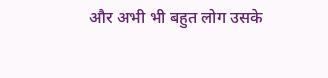और अभी भी बहुत लोग उसके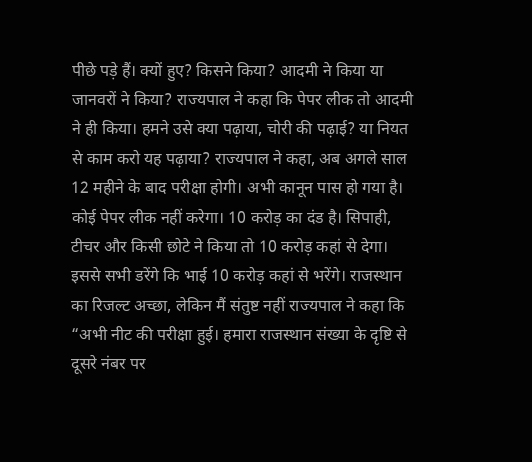पीछे पड़े हैं। क्यों हुए? किसने किया? आदमी ने किया या जानवरों ने किया? राज्यपाल ने कहा कि पेपर लीक तो आदमी ने ही किया। हमने उसे क्या पढ़ाया, चोरी की पढ़ाई? या नियत से काम करो यह पढ़ाया? राज्यपाल ने कहा, अब अगले साल 12 महीने के बाद परीक्षा होगी। अभी कानून पास हो गया है। कोई पेपर लीक नहीं करेगा। 10 करोड़ का दंड है। सिपाही, टीचर और किसी छोटे ने किया तो 10 करोड़ कहां से देगा। इससे सभी डरेंगे कि भाई 10 करोड़ कहां से भरेंगे। राजस्थान का रिजल्ट अच्छा, लेकिन मैं संतुष्ट नहीं राज्यपाल ने कहा कि “अभी नीट की परीक्षा हुई। हमारा राजस्थान संख्या के दृष्टि से दूसरे नंबर पर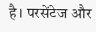है। परसेंटेज और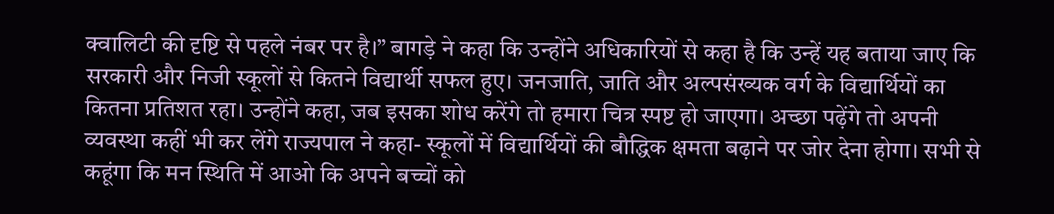क्वालिटी की दृष्टि से पहले नंबर पर है।” बागड़े ने कहा कि उन्होंने अधिकारियों से कहा है कि उन्हें यह बताया जाए कि सरकारी और निजी स्कूलों से कितने विद्यार्थी सफल हुए। जनजाति, जाति और अल्पसंख्यक वर्ग के विद्यार्थियों का कितना प्रतिशत रहा। उन्होंने कहा, जब इसका शोध करेंगे तो हमारा चित्र स्पष्ट हो जाएगा। अच्छा पढ़ेंगे तो अपनी व्यवस्था कहीं भी कर लेंगे राज्यपाल ने कहा- स्कूलों में विद्यार्थियों की बौद्धिक क्षमता बढ़ाने पर जोर देना होगा। सभी से कहूंगा कि मन स्थिति में आओ कि अपने बच्चों को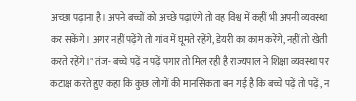अच्छा पढ़ाना है। अपने बच्चों को अच्छे पढ़ाएंगे तो वह विश्व में कहीं भी अपनी व्यवस्था कर सकेंगे। अगर नहीं पढ़ेंगे तो गांव में घूमते रहेंगे, डेयरी का काम करेंगे, नहीं तो खेती करते रहेंगे।" तंज- बच्चे पढ़ें न पढ़ें पगार तो मिल रही है राज्यपाल ने शिक्षा व्यवस्था पर कटाक्ष करते हुए कहा कि कुछ लोगों की मानसिकता बन गई है कि बच्चे पढ़ें तो पढ़ें, न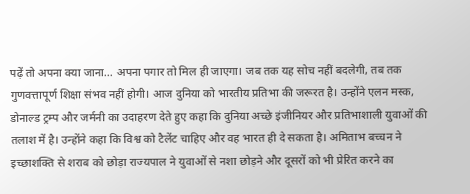पढ़ें तो अपना क्या जाना... अपना पगार तो मिल ही जाएगा। जब तक यह सोच नहीं बदलेगी, तब तक गुणवत्तापूर्ण शिक्षा संभव नहीं होगी। आज दुनिया को भारतीय प्रतिभा की जरूरत है। उन्होंने एलन मस्क, डोनाल्ड ट्रम्प और जर्मनी का उदाहरण देते हुए कहा कि दुनिया अच्छे इंजीनियर और प्रतिभाशाली युवाओं की तलाश में है। उन्होंने कहा कि विश्व को टैलेंट चाहिए और वह भारत ही दे सकता है। अमिताभ बच्चन ने इच्छाशक्ति से शराब को छोड़ा राज्यपाल ने युवाओं से नशा छोड़ने और दूसरों को भी प्रेरित करने का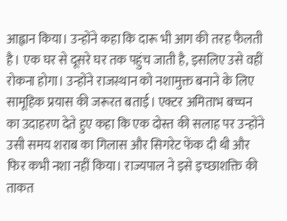आह्वान किया। उन्होंने कहा कि दारू भी आग की तरह फैलती है। एक घर से दूसरे घर तक पहुंच जाती है, इसलिए उसे वहीं रोकना होगा। उन्होंने राजस्थान को नशामुक्त बनाने के लिए सामूहिक प्रयास की जरूरत बताई। एक्टर अमिताभ बच्चन का उदाहरण देते हुए कहा कि एक दोस्त की सलाह पर उन्होंने उसी समय शराब का गिलास और सिगरेट फेंक दी थी और फिर कभी नशा नहीं किया। राज्यपाल ने इसे इच्छाशक्ति की ताकत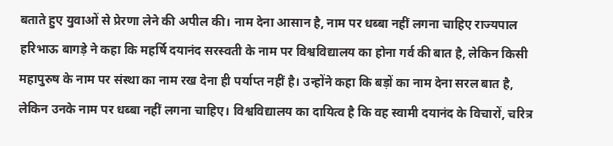बताते हुए युवाओं से प्रेरणा लेने की अपील की। नाम देना आसान है, नाम पर धब्बा नहीं लगना चाहिए राज्यपाल हरिभाऊ बागड़े ने कहा कि महर्षि दयानंद सरस्वती के नाम पर विश्वविद्यालय का होना गर्व की बात है, लेकिन किसी महापुरुष के नाम पर संस्था का नाम रख देना ही पर्याप्त नहीं है। उन्होंने कहा कि बड़ों का नाम देना सरल बात है, लेकिन उनके नाम पर धब्बा नहीं लगना चाहिए। विश्वविद्यालय का दायित्व है कि वह स्वामी दयानंद के विचारों, चरित्र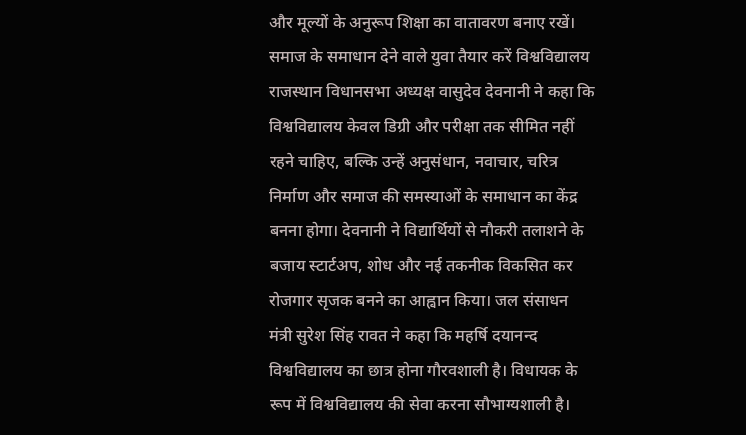और मूल्यों के अनुरूप शिक्षा का वातावरण बनाए रखें। समाज के समाधान देने वाले युवा तैयार करें विश्वविद्यालय राजस्थान विधानसभा अध्यक्ष वासुदेव देवनानी ने कहा कि विश्वविद्यालय केवल डिग्री और परीक्षा तक सीमित नहीं रहने चाहिए, बल्कि उन्हें अनुसंधान, नवाचार, चरित्र निर्माण और समाज की समस्याओं के समाधान का केंद्र बनना होगा। देवनानी ने विद्यार्थियों से नौकरी तलाशने के बजाय स्टार्टअप, शोध और नई तकनीक विकसित कर रोजगार सृजक बनने का आह्वान किया। जल संसाधन मंत्री सुरेश सिंह रावत ने कहा कि महर्षि दयानन्द विश्वविद्यालय का छात्र होना गौरवशाली है। विधायक के रूप में विश्वविद्यालय की सेवा करना सौभाग्यशाली है।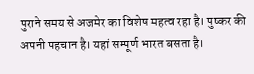पुराने समय से अजमेर का विशेष महत्व रहा है। पुष्कर की अपनी पहचान है। यहां सम्पूर्ण भारत बसता है।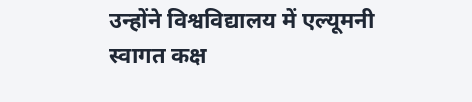उन्होंने विश्वविद्यालय में एल्यूमनी स्वागत कक्ष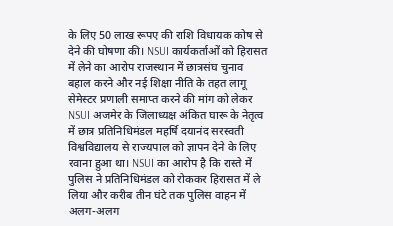के लिए 50 लाख रूपए की राशि विधायक कोष से देने की घोषणा की। NSUI कार्यकर्ताओं को हिरासत में लेने का आरोप राजस्थान में छात्रसंघ चुनाव बहाल करने और नई शिक्षा नीति के तहत लागू सेमेस्टर प्रणाली समाप्त करने की मांग को लेकर NSUI अजमेर के जिलाध्यक्ष अंकित घारू के नेतृत्व में छात्र प्रतिनिधिमंडल महर्षि दयानंद सरस्वती विश्वविद्यालय से राज्यपाल को ज्ञापन देने के लिए रवाना हुआ था। NSUI का आरोप है कि रास्ते में पुलिस ने प्रतिनिधिमंडल को रोककर हिरासत में ले लिया और करीब तीन घंटे तक पुलिस वाहन में अलग-अलग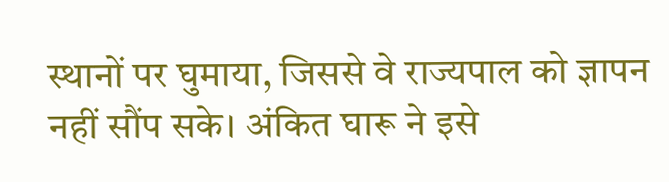स्थानों पर घुमाया, जिससे वे राज्यपाल को ज्ञापन नहीं सौंप सके। अंकित घारू ने इसे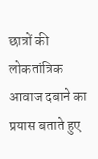छात्रों की लोकतांत्रिक आवाज दबाने का प्रयास बताते हुए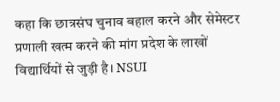कहा कि छात्रसंघ चुनाव बहाल करने और सेमेस्टर प्रणाली खत्म करने की मांग प्रदेश के लाखों विद्यार्थियों से जुड़ी है। NSUI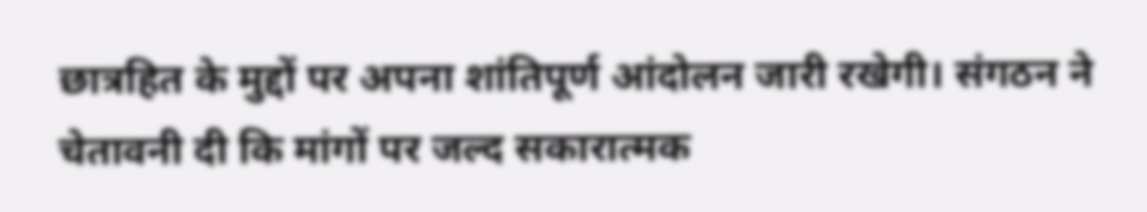छात्रहित के मुद्दों पर अपना शांतिपूर्ण आंदोलन जारी रखेगी। संगठन ने चेतावनी दी कि मांगों पर जल्द सकारात्मक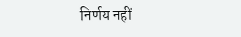निर्णय नहीं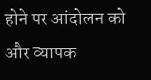होने पर आंदोलन को और व्यापक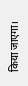किया जाएगा।